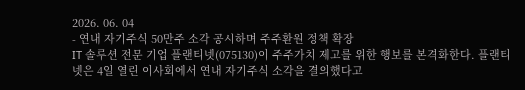2026. 06. 04
- 연내 자기주식 50만주 소각 공시하며 주주환원 정책 확장
IT 솔루션 전문 기업 플랜티넷(075130)이 주주가치 제고를 위한 행보를 본격화한다. 플랜티넷은 4일 열린 이사회에서 연내 자기주식 소각을 결의했다고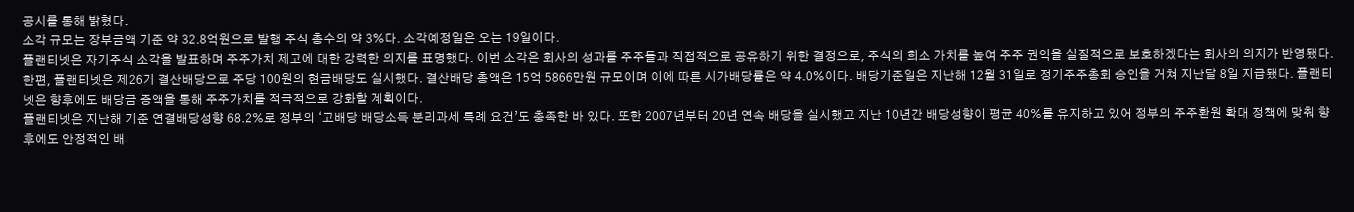공시를 통해 밝혔다.
소각 규모는 장부금액 기준 약 32.8억원으로 발행 주식 총수의 약 3%다. 소각예정일은 오는 19일이다.
플랜티넷은 자기주식 소각을 발표하며 주주가치 제고에 대한 강력한 의지를 표명했다. 이번 소각은 회사의 성과를 주주들과 직접적으로 공유하기 위한 결정으로, 주식의 희소 가치를 높여 주주 권익을 실질적으로 보호하겠다는 회사의 의지가 반영됐다.
한편, 플랜티넷은 제26기 결산배당으로 주당 100원의 현금배당도 실시했다. 결산배당 총액은 15억 5866만원 규모이며 이에 따른 시가배당률은 약 4.0%이다. 배당기준일은 지난해 12월 31일로 정기주주총회 승인을 거쳐 지난달 8일 지급됐다. 플랜티넷은 향후에도 배당금 증액을 통해 주주가치를 적극적으로 강화할 계획이다.
플랜티넷은 지난해 기준 연결배당성향 68.2%로 정부의 ‘고배당 배당소득 분리과세 특례 요건’도 충족한 바 있다. 또한 2007년부터 20년 연속 배당을 실시했고 지난 10년간 배당성향이 평균 40%를 유지하고 있어 정부의 주주환원 확대 정책에 맞춰 향후에도 안정적인 배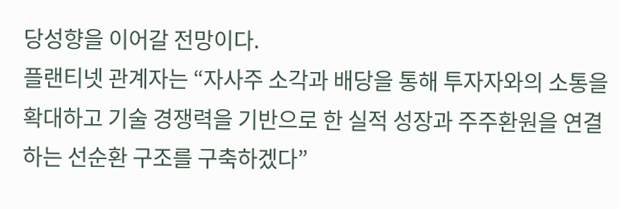당성향을 이어갈 전망이다.
플랜티넷 관계자는 “자사주 소각과 배당을 통해 투자자와의 소통을 확대하고 기술 경쟁력을 기반으로 한 실적 성장과 주주환원을 연결하는 선순환 구조를 구축하겠다”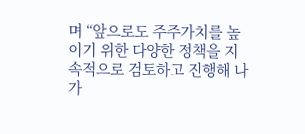며 “앞으로도 주주가치를 높이기 위한 다양한 정책을 지속적으로 검토하고 진행해 나가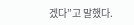겠다”고 말했다.